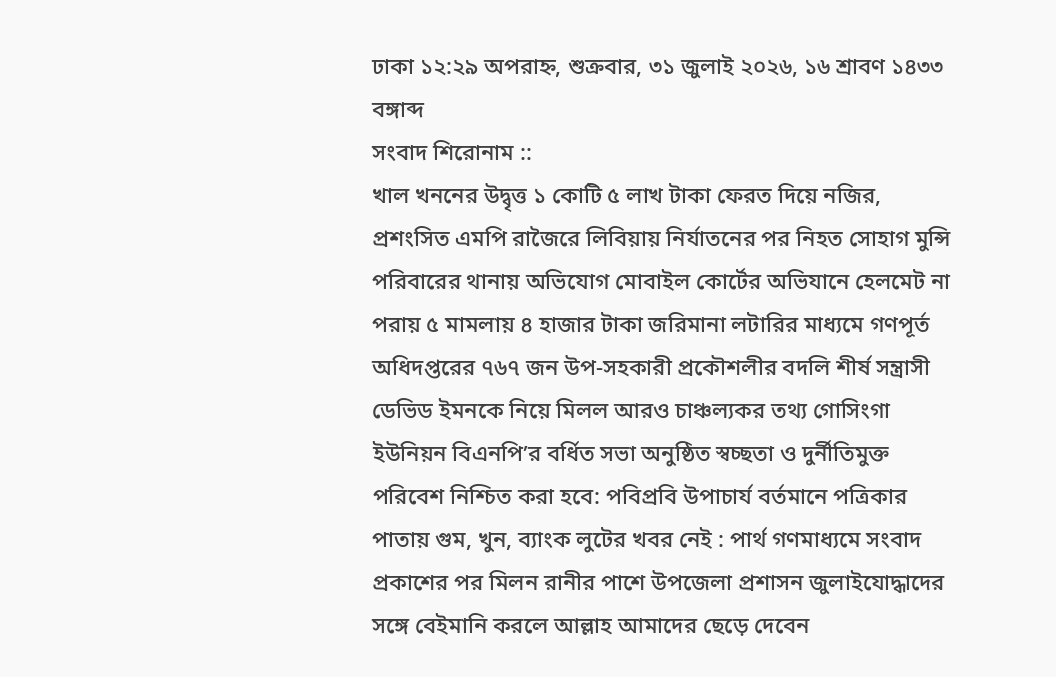ঢাকা ১২:২৯ অপরাহ্ন, শুক্রবার, ৩১ জুলাই ২০২৬, ১৬ শ্রাবণ ১৪৩৩ বঙ্গাব্দ
সংবাদ শিরোনাম ::
খাল খননের উদ্বৃত্ত ১ কোটি ৫ লাখ টাকা ফেরত দিয়ে নজির, প্রশংসিত এমপি রাজৈরে লিবিয়ায় নির্যাতনের পর নিহত সোহাগ মুন্সি পরিবারের থানায় অভিযোগ মোবাইল কোর্টের অভিযানে হেলমেট না পরায় ৫ মামলায় ৪ হাজার টাকা জরিমানা লটারির মাধ্যমে গণপূর্ত অধিদপ্তরের ৭৬৭ জন উপ-সহকারী প্রকৌশলীর বদলি শীর্ষ সন্ত্রাসী ডেভিড ইমনকে নিয়ে মিলল আরও চাঞ্চল্যকর তথ্য গোসিংগা ইউনিয়ন বিএনপি’র বর্ধিত সভা অনুষ্ঠিত স্বচ্ছতা ও দুর্নীতিমুক্ত পরিবেশ নিশ্চিত করা হবে: পবিপ্রবি উপাচার্য বর্তমানে পত্রিকার পাতায় গুম, খুন, ব্যাংক লুটের খবর নেই : পার্থ গণমাধ্যমে সংবাদ প্রকাশের পর মিলন রানীর পাশে উপজেলা প্রশাসন জুলাইযোদ্ধাদের সঙ্গে বেইমানি করলে আল্লাহ আমাদের ছেড়ে দেবেন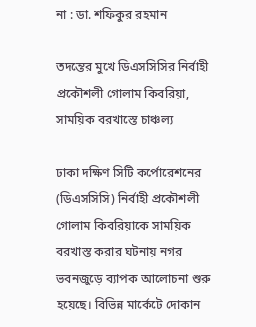না : ডা. শফিকুর রহমান

তদন্তের মুখে ডিএসসিসির নির্বাহী প্রকৌশলী গোলাম কিবরিয়া, সাময়িক বরখাস্তে চাঞ্চল্য

ঢাকা দক্ষিণ সিটি কর্পোরেশনের (ডিএসসিসি) নির্বাহী প্রকৌশলী গোলাম কিবরিয়াকে সাময়িক বরখাস্ত করার ঘটনায় নগর ভবনজুড়ে ব্যাপক আলোচনা শুরু হয়েছে। বিভিন্ন মার্কেটে দোকান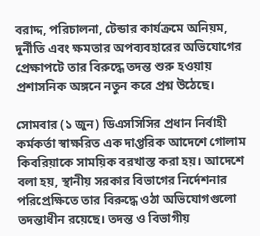বরাদ্দ, পরিচালনা, টেন্ডার কার্যক্রমে অনিয়ম, দুর্নীতি এবং ক্ষমতার অপব্যবহারের অভিযোগের প্রেক্ষাপটে তার বিরুদ্ধে তদন্ত শুরু হওয়ায় প্রশাসনিক অঙ্গনে নতুন করে প্রশ্ন উঠেছে।

সোমবার (১ জুন) ডিএসসিসির প্রধান নির্বাহী কর্মকর্তা স্বাক্ষরিত এক দাপ্তরিক আদেশে গোলাম কিবরিয়াকে সাময়িক বরখাস্ত করা হয়। আদেশে বলা হয়, স্থানীয় সরকার বিভাগের নির্দেশনার পরিপ্রেক্ষিতে তার বিরুদ্ধে ওঠা অভিযোগগুলো তদন্তাধীন রয়েছে। তদন্ত ও বিভাগীয়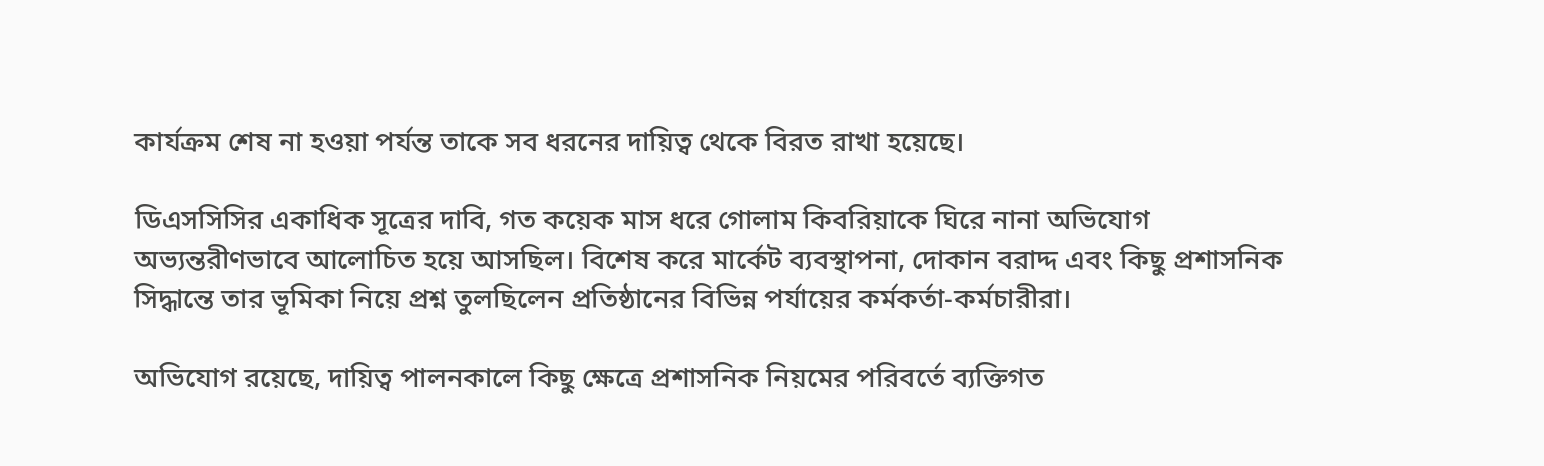কার্যক্রম শেষ না হওয়া পর্যন্ত তাকে সব ধরনের দায়িত্ব থেকে বিরত রাখা হয়েছে।

ডিএসসিসির একাধিক সূত্রের দাবি, গত কয়েক মাস ধরে গোলাম কিবরিয়াকে ঘিরে নানা অভিযোগ অভ্যন্তরীণভাবে আলোচিত হয়ে আসছিল। বিশেষ করে মার্কেট ব্যবস্থাপনা, দোকান বরাদ্দ এবং কিছু প্রশাসনিক সিদ্ধান্তে তার ভূমিকা নিয়ে প্রশ্ন তুলছিলেন প্রতিষ্ঠানের বিভিন্ন পর্যায়ের কর্মকর্তা-কর্মচারীরা।

অভিযোগ রয়েছে, দায়িত্ব পালনকালে কিছু ক্ষেত্রে প্রশাসনিক নিয়মের পরিবর্তে ব্যক্তিগত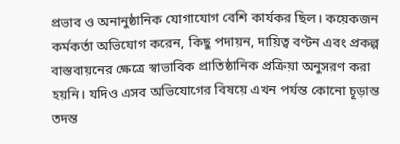প্রভাব ও অনানুষ্ঠানিক যোগাযোগ বেশি কার্যকর ছিল। কয়েকজন কর্মকর্তা অভিযোগ করেন, কিছু পদায়ন, দায়িত্ব বণ্টন এবং প্রকল্প বাস্তবায়নের ক্ষেত্রে স্বাভাবিক প্রাতিষ্ঠানিক প্রক্রিয়া অনুসরণ করা হয়নি। যদিও এসব অভিযোগের বিষয়ে এখন পর্যন্ত কোনো চূড়ান্ত তদন্ত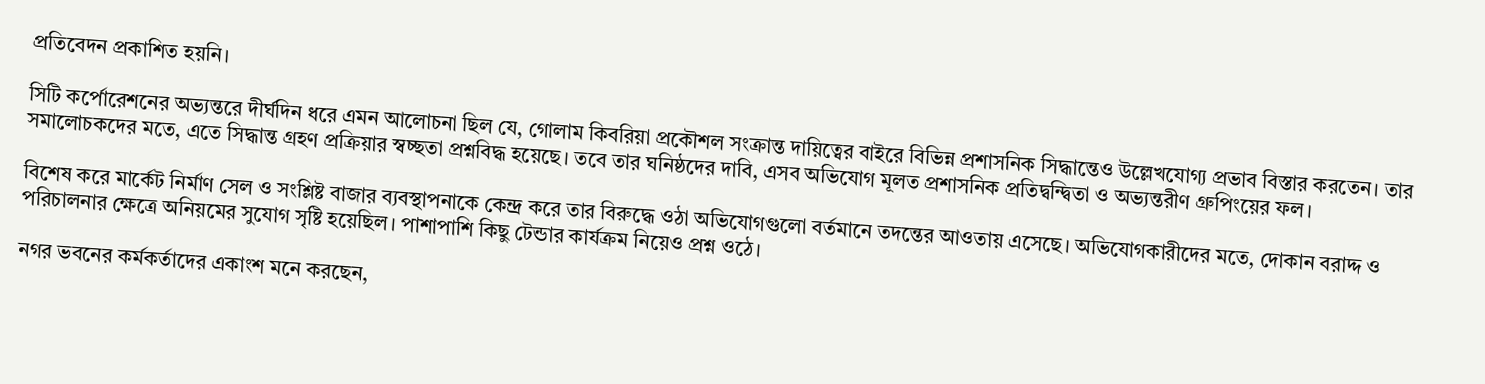প্রতিবেদন প্রকাশিত হয়নি।

সিটি কর্পোরেশনের অভ্যন্তরে দীর্ঘদিন ধরে এমন আলোচনা ছিল যে, গোলাম কিবরিয়া প্রকৌশল সংক্রান্ত দায়িত্বের বাইরে বিভিন্ন প্রশাসনিক সিদ্ধান্তেও উল্লেখযোগ্য প্রভাব বিস্তার করতেন। তার সমালোচকদের মতে, এতে সিদ্ধান্ত গ্রহণ প্রক্রিয়ার স্বচ্ছতা প্রশ্নবিদ্ধ হয়েছে। তবে তার ঘনিষ্ঠদের দাবি, এসব অভিযোগ মূলত প্রশাসনিক প্রতিদ্বন্দ্বিতা ও অভ্যন্তরীণ গ্রুপিংয়ের ফল।

বিশেষ করে মার্কেট নির্মাণ সেল ও সংশ্লিষ্ট বাজার ব্যবস্থাপনাকে কেন্দ্র করে তার বিরুদ্ধে ওঠা অভিযোগগুলো বর্তমানে তদন্তের আওতায় এসেছে। অভিযোগকারীদের মতে, দোকান বরাদ্দ ও পরিচালনার ক্ষেত্রে অনিয়মের সুযোগ সৃষ্টি হয়েছিল। পাশাপাশি কিছু টেন্ডার কার্যক্রম নিয়েও প্রশ্ন ওঠে।

নগর ভবনের কর্মকর্তাদের একাংশ মনে করছেন,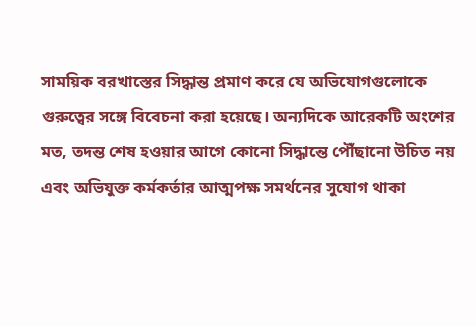সাময়িক বরখাস্তের সিদ্ধান্ত প্রমাণ করে যে অভিযোগগুলোকে গুরুত্বের সঙ্গে বিবেচনা করা হয়েছে। অন্যদিকে আরেকটি অংশের মত, তদন্ত শেষ হওয়ার আগে কোনো সিদ্ধান্তে পৌঁছানো উচিত নয় এবং অভিযুক্ত কর্মকর্তার আত্মপক্ষ সমর্থনের সুযোগ থাকা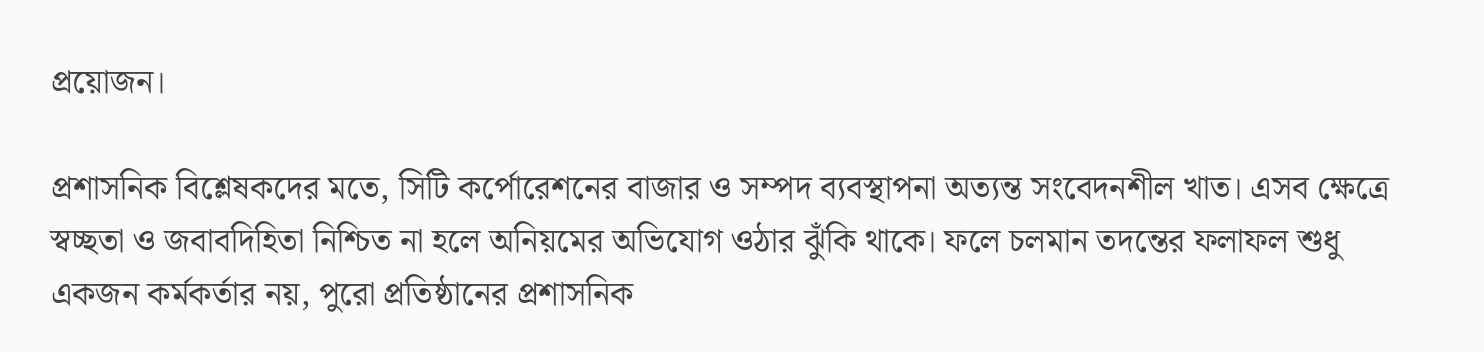প্রয়োজন।

প্রশাসনিক বিশ্লেষকদের মতে, সিটি কর্পোরেশনের বাজার ও সম্পদ ব্যবস্থাপনা অত্যন্ত সংবেদনশীল খাত। এসব ক্ষেত্রে স্বচ্ছতা ও জবাবদিহিতা নিশ্চিত না হলে অনিয়মের অভিযোগ ওঠার ঝুঁকি থাকে। ফলে চলমান তদন্তের ফলাফল শুধু একজন কর্মকর্তার নয়, পুরো প্রতিষ্ঠানের প্রশাসনিক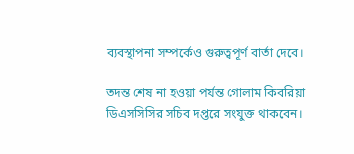ব্যবস্থাপনা সম্পর্কেও গুরুত্বপূর্ণ বার্তা দেবে।

তদন্ত শেষ না হওয়া পর্যন্ত গোলাম কিবরিয়া ডিএসসিসির সচিব দপ্তরে সংযুক্ত থাকবেন।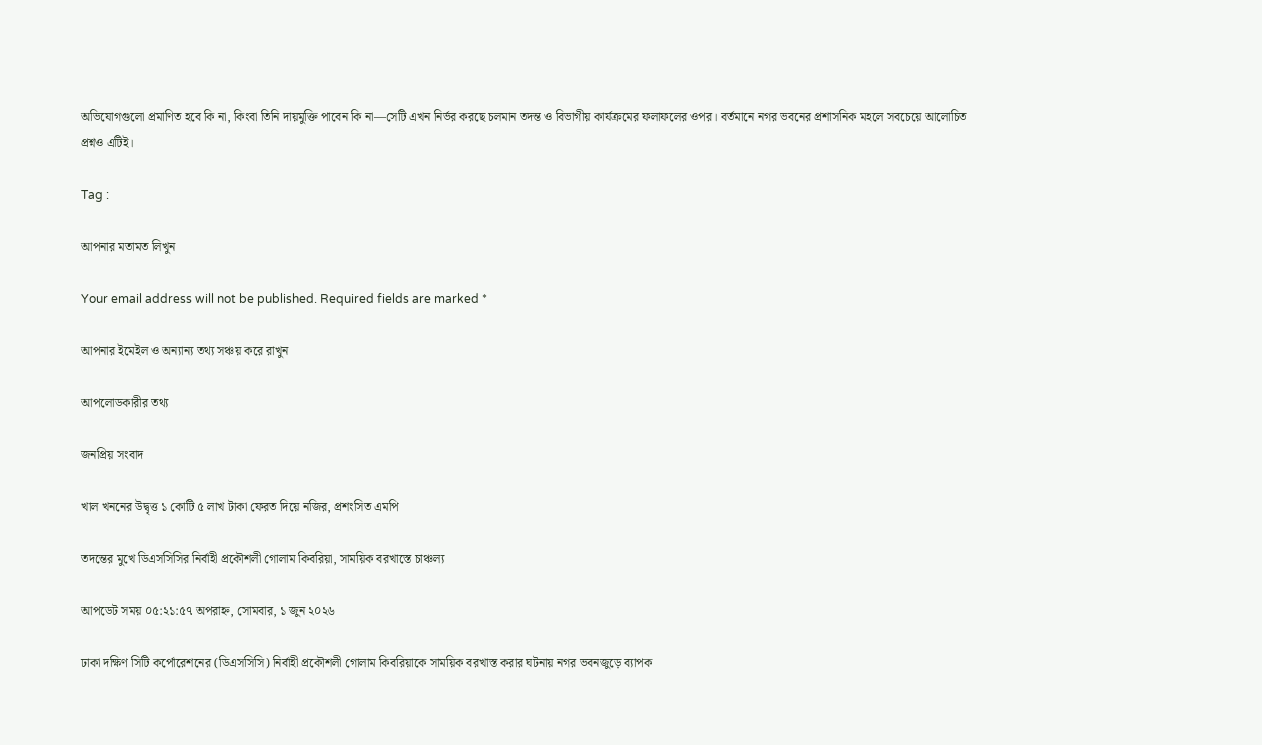অভিযোগগুলো প্রমাণিত হবে কি না, কিংবা তিনি দায়মুক্তি পাবেন কি না—সেটি এখন নির্ভর করছে চলমান তদন্ত ও বিভাগীয় কার্যক্রমের ফলাফলের ওপর। বর্তমানে নগর ভবনের প্রশাসনিক মহলে সবচেয়ে আলোচিত প্রশ্নও এটিই।

Tag :

আপনার মতামত লিখুন

Your email address will not be published. Required fields are marked *

আপনার ইমেইল ও অন্যান্য তথ্য সঞ্চয় করে রাখুন

আপলোডকারীর তথ্য

জনপ্রিয় সংবাদ

খাল খননের উদ্বৃত্ত ১ কোটি ৫ লাখ টাকা ফেরত দিয়ে নজির, প্রশংসিত এমপি

তদন্তের মুখে ডিএসসিসির নির্বাহী প্রকৌশলী গোলাম কিবরিয়া, সাময়িক বরখাস্তে চাঞ্চল্য

আপডেট সময় ০৫:২১:৫৭ অপরাহ্ন, সোমবার, ১ জুন ২০২৬

ঢাকা দক্ষিণ সিটি কর্পোরেশনের (ডিএসসিসি) নির্বাহী প্রকৌশলী গোলাম কিবরিয়াকে সাময়িক বরখাস্ত করার ঘটনায় নগর ভবনজুড়ে ব্যাপক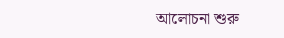আলোচনা শুরু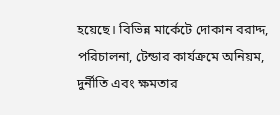হয়েছে। বিভিন্ন মার্কেটে দোকান বরাদ্দ, পরিচালনা, টেন্ডার কার্যক্রমে অনিয়ম, দুর্নীতি এবং ক্ষমতার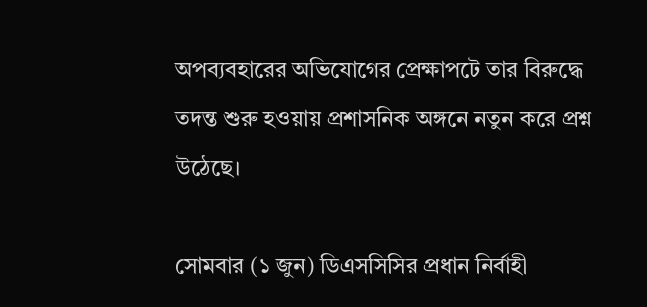অপব্যবহারের অভিযোগের প্রেক্ষাপটে তার বিরুদ্ধে তদন্ত শুরু হওয়ায় প্রশাসনিক অঙ্গনে নতুন করে প্রশ্ন উঠেছে।

সোমবার (১ জুন) ডিএসসিসির প্রধান নির্বাহী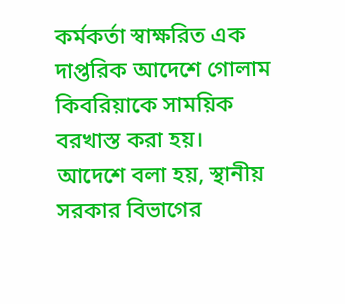কর্মকর্তা স্বাক্ষরিত এক দাপ্তরিক আদেশে গোলাম কিবরিয়াকে সাময়িক বরখাস্ত করা হয়। আদেশে বলা হয়, স্থানীয় সরকার বিভাগের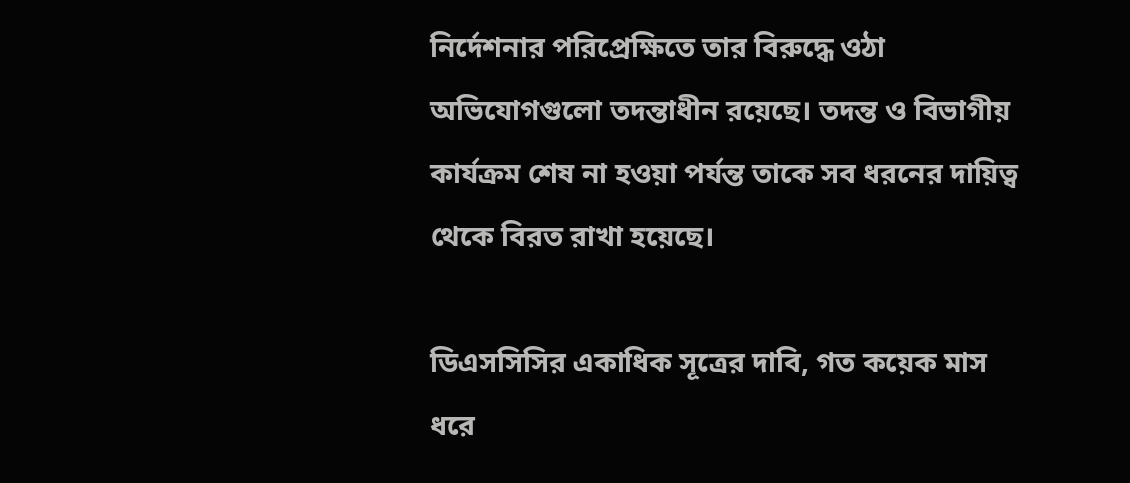নির্দেশনার পরিপ্রেক্ষিতে তার বিরুদ্ধে ওঠা অভিযোগগুলো তদন্তাধীন রয়েছে। তদন্ত ও বিভাগীয় কার্যক্রম শেষ না হওয়া পর্যন্ত তাকে সব ধরনের দায়িত্ব থেকে বিরত রাখা হয়েছে।

ডিএসসিসির একাধিক সূত্রের দাবি, গত কয়েক মাস ধরে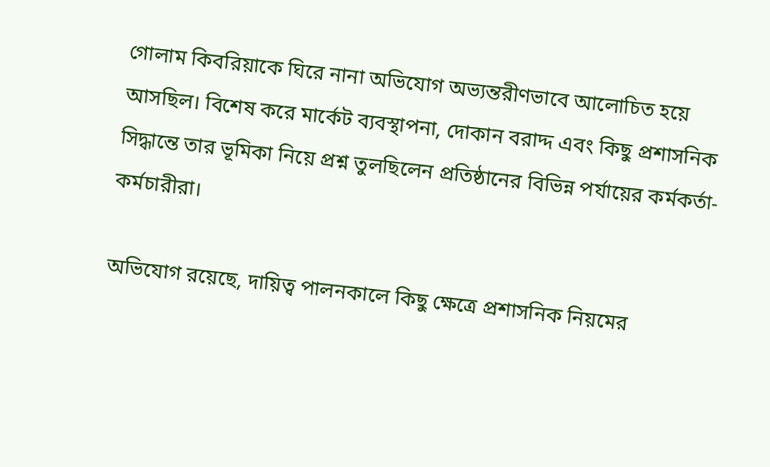গোলাম কিবরিয়াকে ঘিরে নানা অভিযোগ অভ্যন্তরীণভাবে আলোচিত হয়ে আসছিল। বিশেষ করে মার্কেট ব্যবস্থাপনা, দোকান বরাদ্দ এবং কিছু প্রশাসনিক সিদ্ধান্তে তার ভূমিকা নিয়ে প্রশ্ন তুলছিলেন প্রতিষ্ঠানের বিভিন্ন পর্যায়ের কর্মকর্তা-কর্মচারীরা।

অভিযোগ রয়েছে, দায়িত্ব পালনকালে কিছু ক্ষেত্রে প্রশাসনিক নিয়মের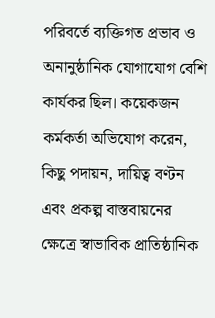পরিবর্তে ব্যক্তিগত প্রভাব ও অনানুষ্ঠানিক যোগাযোগ বেশি কার্যকর ছিল। কয়েকজন কর্মকর্তা অভিযোগ করেন, কিছু পদায়ন, দায়িত্ব বণ্টন এবং প্রকল্প বাস্তবায়নের ক্ষেত্রে স্বাভাবিক প্রাতিষ্ঠানিক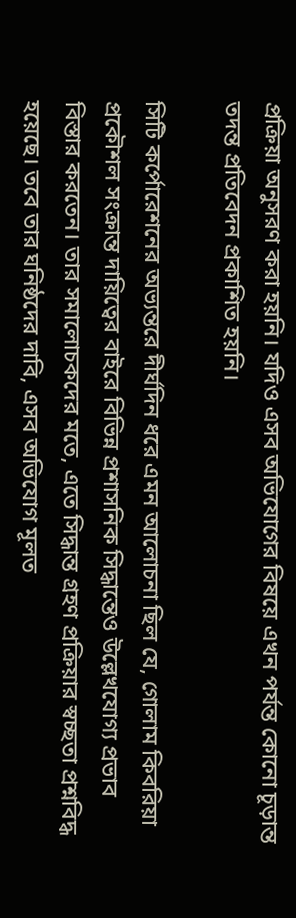প্রক্রিয়া অনুসরণ করা হয়নি। যদিও এসব অভিযোগের বিষয়ে এখন পর্যন্ত কোনো চূড়ান্ত তদন্ত প্রতিবেদন প্রকাশিত হয়নি।

সিটি কর্পোরেশনের অভ্যন্তরে দীর্ঘদিন ধরে এমন আলোচনা ছিল যে, গোলাম কিবরিয়া প্রকৌশল সংক্রান্ত দায়িত্বের বাইরে বিভিন্ন প্রশাসনিক সিদ্ধান্তেও উল্লেখযোগ্য প্রভাব বিস্তার করতেন। তার সমালোচকদের মতে, এতে সিদ্ধান্ত গ্রহণ প্রক্রিয়ার স্বচ্ছতা প্রশ্নবিদ্ধ হয়েছে। তবে তার ঘনিষ্ঠদের দাবি, এসব অভিযোগ মূলত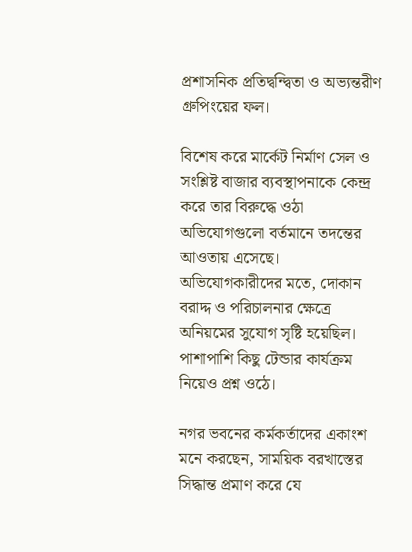প্রশাসনিক প্রতিদ্বন্দ্বিতা ও অভ্যন্তরীণ গ্রুপিংয়ের ফল।

বিশেষ করে মার্কেট নির্মাণ সেল ও সংশ্লিষ্ট বাজার ব্যবস্থাপনাকে কেন্দ্র করে তার বিরুদ্ধে ওঠা অভিযোগগুলো বর্তমানে তদন্তের আওতায় এসেছে। অভিযোগকারীদের মতে, দোকান বরাদ্দ ও পরিচালনার ক্ষেত্রে অনিয়মের সুযোগ সৃষ্টি হয়েছিল। পাশাপাশি কিছু টেন্ডার কার্যক্রম নিয়েও প্রশ্ন ওঠে।

নগর ভবনের কর্মকর্তাদের একাংশ মনে করছেন, সাময়িক বরখাস্তের সিদ্ধান্ত প্রমাণ করে যে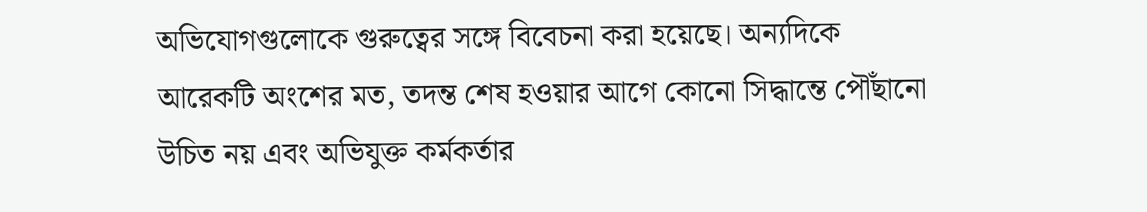অভিযোগগুলোকে গুরুত্বের সঙ্গে বিবেচনা করা হয়েছে। অন্যদিকে আরেকটি অংশের মত, তদন্ত শেষ হওয়ার আগে কোনো সিদ্ধান্তে পৌঁছানো উচিত নয় এবং অভিযুক্ত কর্মকর্তার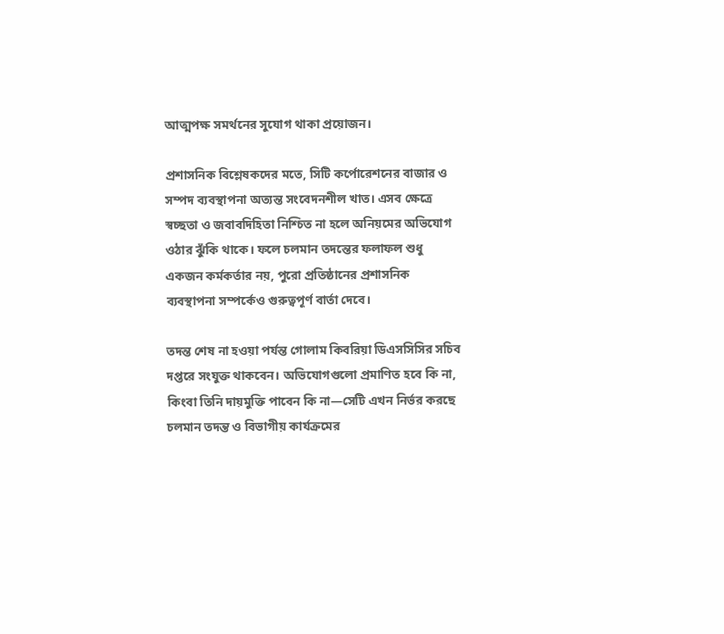আত্মপক্ষ সমর্থনের সুযোগ থাকা প্রয়োজন।

প্রশাসনিক বিশ্লেষকদের মতে, সিটি কর্পোরেশনের বাজার ও সম্পদ ব্যবস্থাপনা অত্যন্ত সংবেদনশীল খাত। এসব ক্ষেত্রে স্বচ্ছতা ও জবাবদিহিতা নিশ্চিত না হলে অনিয়মের অভিযোগ ওঠার ঝুঁকি থাকে। ফলে চলমান তদন্তের ফলাফল শুধু একজন কর্মকর্তার নয়, পুরো প্রতিষ্ঠানের প্রশাসনিক ব্যবস্থাপনা সম্পর্কেও গুরুত্বপূর্ণ বার্তা দেবে।

তদন্ত শেষ না হওয়া পর্যন্ত গোলাম কিবরিয়া ডিএসসিসির সচিব দপ্তরে সংযুক্ত থাকবেন। অভিযোগগুলো প্রমাণিত হবে কি না, কিংবা তিনি দায়মুক্তি পাবেন কি না—সেটি এখন নির্ভর করছে চলমান তদন্ত ও বিভাগীয় কার্যক্রমের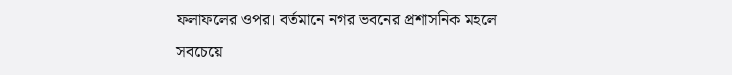ফলাফলের ওপর। বর্তমানে নগর ভবনের প্রশাসনিক মহলে সবচেয়ে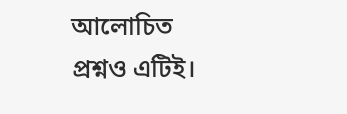আলোচিত প্রশ্নও এটিই।